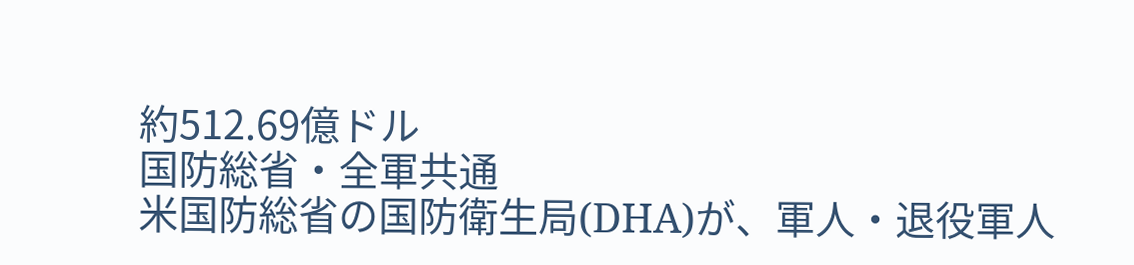約512.69億ドル
国防総省・全軍共通
米国防総省の国防衛生局(DHA)が、軍人・退役軍人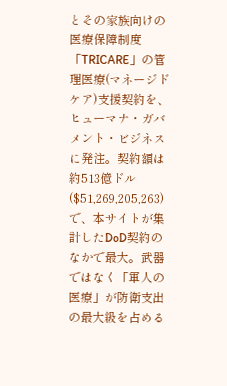とその家族向けの医療保障制度「TRICARE」の管理医療(マネージドケア)支援契約を、ヒューマナ・ガバメント・ビジネスに発注。契約額は約513億ドル($51,269,205,263)で、本サイトが集計したDoD契約のなかで最大。武器ではなく「軍人の医療」が防衛支出の最大級を占める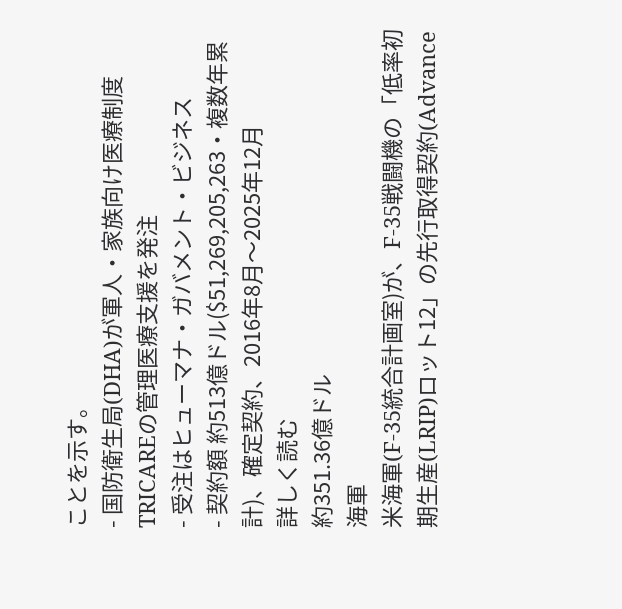ことを示す。
- 国防衛生局(DHA)が軍人・家族向け医療制度TRICAREの管理医療支援を発注
- 受注はヒューマナ・ガバメント・ビジネス
- 契約額 約513億ドル($51,269,205,263・複数年累計)、確定契約、2016年8月〜2025年12月
詳しく読む
約351.36億ドル
海軍
米海軍(F-35統合計画室)が、F-35戦闘機の「低率初期生産(LRIP)ロット12」の先行取得契約(Advance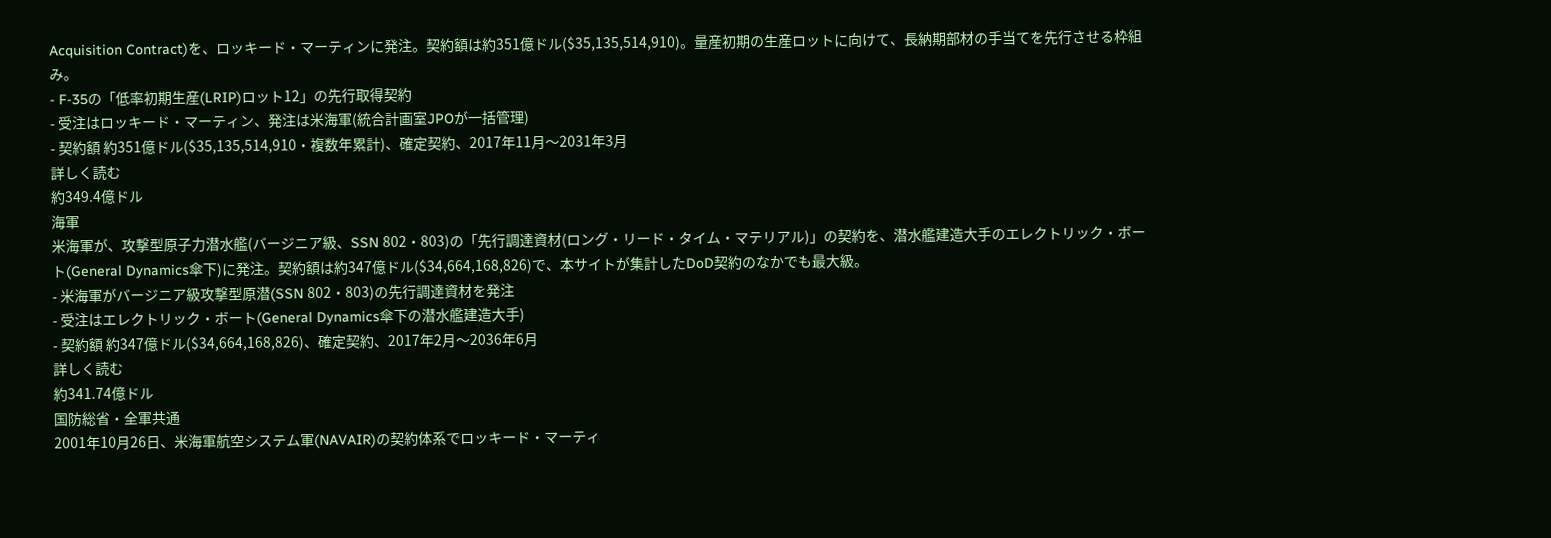Acquisition Contract)を、ロッキード・マーティンに発注。契約額は約351億ドル($35,135,514,910)。量産初期の生産ロットに向けて、長納期部材の手当てを先行させる枠組み。
- F-35の「低率初期生産(LRIP)ロット12」の先行取得契約
- 受注はロッキード・マーティン、発注は米海軍(統合計画室JPOが一括管理)
- 契約額 約351億ドル($35,135,514,910・複数年累計)、確定契約、2017年11月〜2031年3月
詳しく読む
約349.4億ドル
海軍
米海軍が、攻撃型原子力潜水艦(バージニア級、SSN 802・803)の「先行調達資材(ロング・リード・タイム・マテリアル)」の契約を、潜水艦建造大手のエレクトリック・ボート(General Dynamics傘下)に発注。契約額は約347億ドル($34,664,168,826)で、本サイトが集計したDoD契約のなかでも最大級。
- 米海軍がバージニア級攻撃型原潜(SSN 802・803)の先行調達資材を発注
- 受注はエレクトリック・ボート(General Dynamics傘下の潜水艦建造大手)
- 契約額 約347億ドル($34,664,168,826)、確定契約、2017年2月〜2036年6月
詳しく読む
約341.74億ドル
国防総省・全軍共通
2001年10月26日、米海軍航空システム軍(NAVAIR)の契約体系でロッキード・マーティ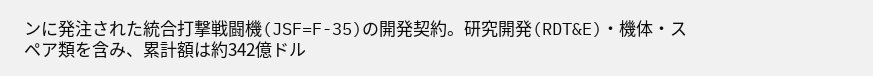ンに発注された統合打撃戦闘機(JSF=F-35)の開発契約。研究開発(RDT&E)・機体・スペア類を含み、累計額は約342億ドル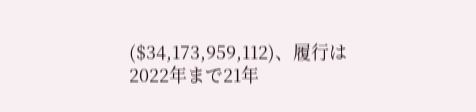($34,173,959,112)、履行は2022年まで21年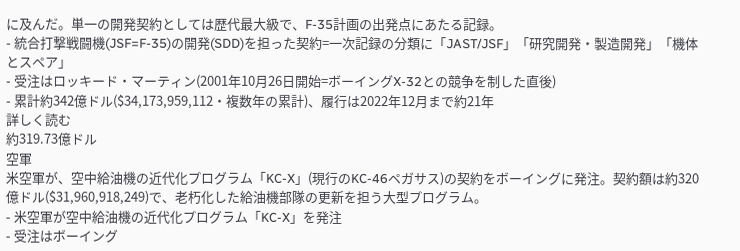に及んだ。単一の開発契約としては歴代最大級で、F-35計画の出発点にあたる記録。
- 統合打撃戦闘機(JSF=F-35)の開発(SDD)を担った契約=一次記録の分類に「JAST/JSF」「研究開発・製造開発」「機体とスペア」
- 受注はロッキード・マーティン(2001年10月26日開始=ボーイングX-32との競争を制した直後)
- 累計約342億ドル($34,173,959,112・複数年の累計)、履行は2022年12月まで約21年
詳しく読む
約319.73億ドル
空軍
米空軍が、空中給油機の近代化プログラム「KC-X」(現行のKC-46ペガサス)の契約をボーイングに発注。契約額は約320億ドル($31,960,918,249)で、老朽化した給油機部隊の更新を担う大型プログラム。
- 米空軍が空中給油機の近代化プログラム「KC-X」を発注
- 受注はボーイング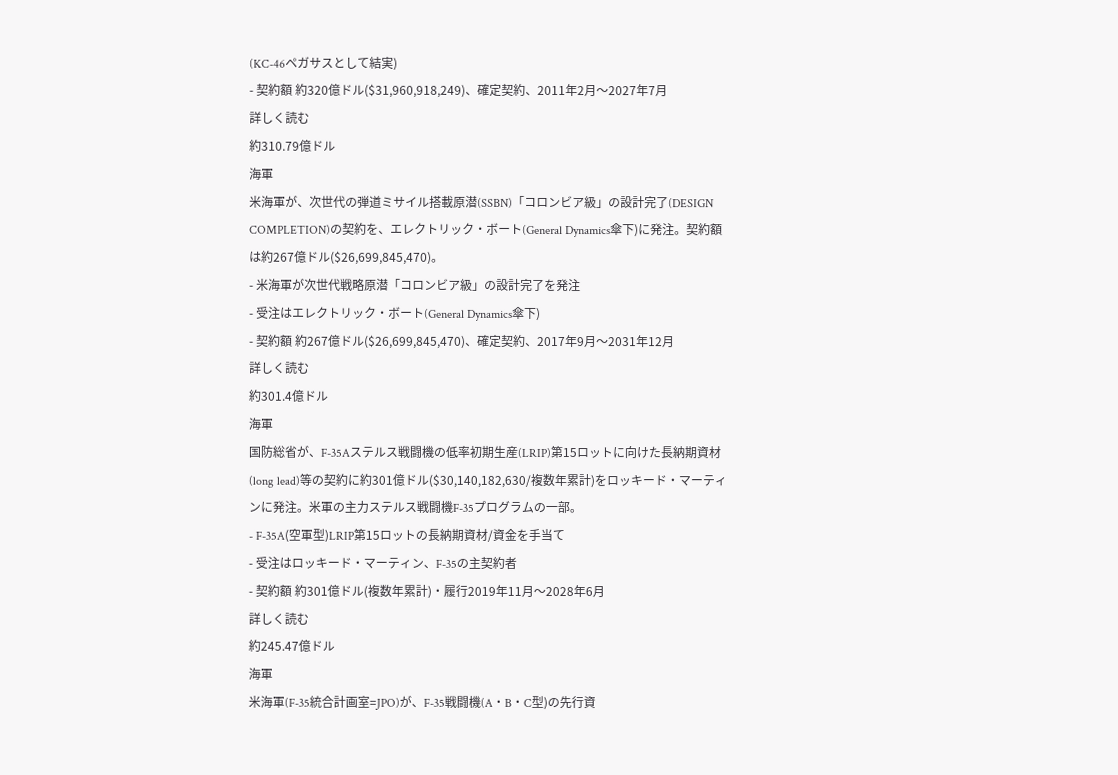(KC-46ペガサスとして結実)
- 契約額 約320億ドル($31,960,918,249)、確定契約、2011年2月〜2027年7月
詳しく読む
約310.79億ドル
海軍
米海軍が、次世代の弾道ミサイル搭載原潜(SSBN)「コロンビア級」の設計完了(DESIGN COMPLETION)の契約を、エレクトリック・ボート(General Dynamics傘下)に発注。契約額は約267億ドル($26,699,845,470)。
- 米海軍が次世代戦略原潜「コロンビア級」の設計完了を発注
- 受注はエレクトリック・ボート(General Dynamics傘下)
- 契約額 約267億ドル($26,699,845,470)、確定契約、2017年9月〜2031年12月
詳しく読む
約301.4億ドル
海軍
国防総省が、F-35Aステルス戦闘機の低率初期生産(LRIP)第15ロットに向けた長納期資材(long lead)等の契約に約301億ドル($30,140,182,630/複数年累計)をロッキード・マーティンに発注。米軍の主力ステルス戦闘機F-35プログラムの一部。
- F-35A(空軍型)LRIP第15ロットの長納期資材/資金を手当て
- 受注はロッキード・マーティン、F-35の主契約者
- 契約額 約301億ドル(複数年累計)・履行2019年11月〜2028年6月
詳しく読む
約245.47億ドル
海軍
米海軍(F-35統合計画室=JPO)が、F-35戦闘機(A・B・C型)の先行資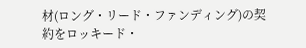材(ロング・リード・ファンディング)の契約をロッキード・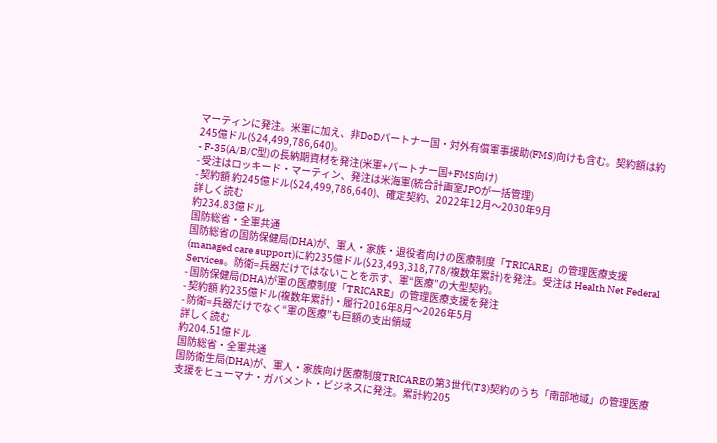マーティンに発注。米軍に加え、非DoDパートナー国・対外有償軍事援助(FMS)向けも含む。契約額は約245億ドル($24,499,786,640)。
- F-35(A/B/C型)の長納期資材を発注(米軍+パートナー国+FMS向け)
- 受注はロッキード・マーティン、発注は米海軍(統合計画室JPOが一括管理)
- 契約額 約245億ドル($24,499,786,640)、確定契約、2022年12月〜2030年9月
詳しく読む
約234.83億ドル
国防総省・全軍共通
国防総省の国防保健局(DHA)が、軍人・家族・退役者向けの医療制度「TRICARE」の管理医療支援(managed care support)に約235億ドル($23,493,318,778/複数年累計)を発注。受注は Health Net Federal Services。防衛=兵器だけではないことを示す、軍“医療”の大型契約。
- 国防保健局(DHA)が軍の医療制度「TRICARE」の管理医療支援を発注
- 契約額 約235億ドル(複数年累計)・履行2016年8月〜2026年5月
- 防衛=兵器だけでなく“軍の医療”も巨額の支出領域
詳しく読む
約204.51億ドル
国防総省・全軍共通
国防衛生局(DHA)が、軍人・家族向け医療制度TRICAREの第3世代(T3)契約のうち「南部地域」の管理医療支援をヒューマナ・ガバメント・ビジネスに発注。累計約205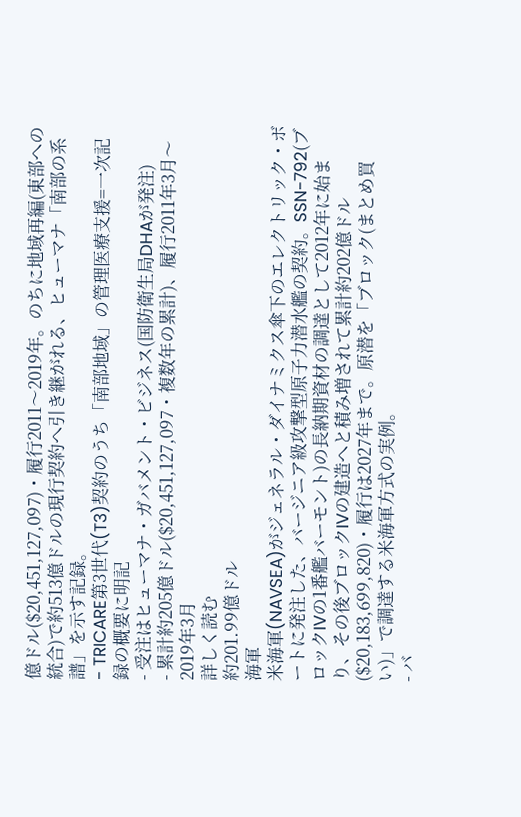億ドル($20,451,127,097)・履行2011〜2019年。のちに地域再編(東部への統合)で約513億ドルの現行契約へ引き継がれる、ヒューマナ「南部の系譜」を示す記録。
- TRICARE第3世代(T3)契約のうち「南部地域」の管理医療支援=一次記録の概要に明記
- 受注はヒューマナ・ガバメント・ビジネス(国防衛生局DHAが発注)
- 累計約205億ドル($20,451,127,097・複数年の累計)、履行2011年3月〜2019年3月
詳しく読む
約201.99億ドル
海軍
米海軍(NAVSEA)がジェネラル・ダイナミクス傘下のエレクトリック・ボートに発注した、バージニア級攻撃型原子力潜水艦の契約。SSN-792(ブロックIVの1番艦バーモント)の長納期資材の調達として2012年に始まり、その後ブロックIVの建造へと積み増されて累計約202億ドル($20,183,699,820)・履行は2027年まで。原潜を「ブロック(まとめ買い)」で調達する米海軍方式の実例。
- バ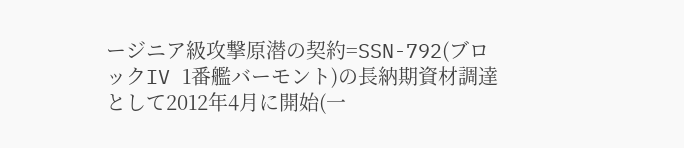ージニア級攻撃原潜の契約=SSN-792(ブロックIV 1番艦バーモント)の長納期資材調達として2012年4月に開始(一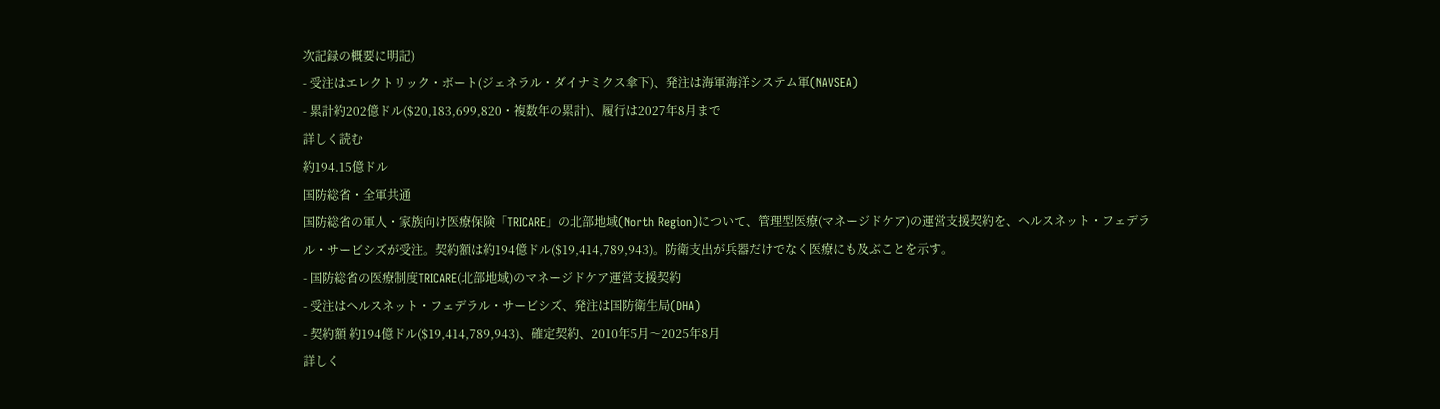次記録の概要に明記)
- 受注はエレクトリック・ボート(ジェネラル・ダイナミクス傘下)、発注は海軍海洋システム軍(NAVSEA)
- 累計約202億ドル($20,183,699,820・複数年の累計)、履行は2027年8月まで
詳しく読む
約194.15億ドル
国防総省・全軍共通
国防総省の軍人・家族向け医療保険「TRICARE」の北部地域(North Region)について、管理型医療(マネージドケア)の運営支援契約を、ヘルスネット・フェデラル・サービシズが受注。契約額は約194億ドル($19,414,789,943)。防衛支出が兵器だけでなく医療にも及ぶことを示す。
- 国防総省の医療制度TRICARE(北部地域)のマネージドケア運営支援契約
- 受注はヘルスネット・フェデラル・サービシズ、発注は国防衛生局(DHA)
- 契約額 約194億ドル($19,414,789,943)、確定契約、2010年5月〜2025年8月
詳しく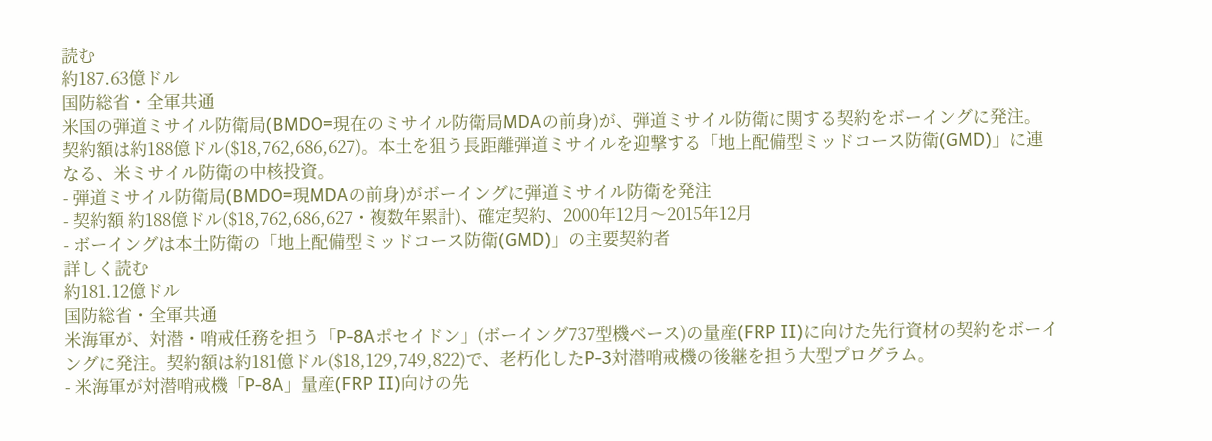読む
約187.63億ドル
国防総省・全軍共通
米国の弾道ミサイル防衛局(BMDO=現在のミサイル防衛局MDAの前身)が、弾道ミサイル防衛に関する契約をボーイングに発注。契約額は約188億ドル($18,762,686,627)。本土を狙う長距離弾道ミサイルを迎撃する「地上配備型ミッドコース防衛(GMD)」に連なる、米ミサイル防衛の中核投資。
- 弾道ミサイル防衛局(BMDO=現MDAの前身)がボーイングに弾道ミサイル防衛を発注
- 契約額 約188億ドル($18,762,686,627・複数年累計)、確定契約、2000年12月〜2015年12月
- ボーイングは本土防衛の「地上配備型ミッドコース防衛(GMD)」の主要契約者
詳しく読む
約181.12億ドル
国防総省・全軍共通
米海軍が、対潜・哨戒任務を担う「P-8Aポセイドン」(ボーイング737型機ベース)の量産(FRP II)に向けた先行資材の契約をボーイングに発注。契約額は約181億ドル($18,129,749,822)で、老朽化したP-3対潜哨戒機の後継を担う大型プログラム。
- 米海軍が対潜哨戒機「P-8A」量産(FRP II)向けの先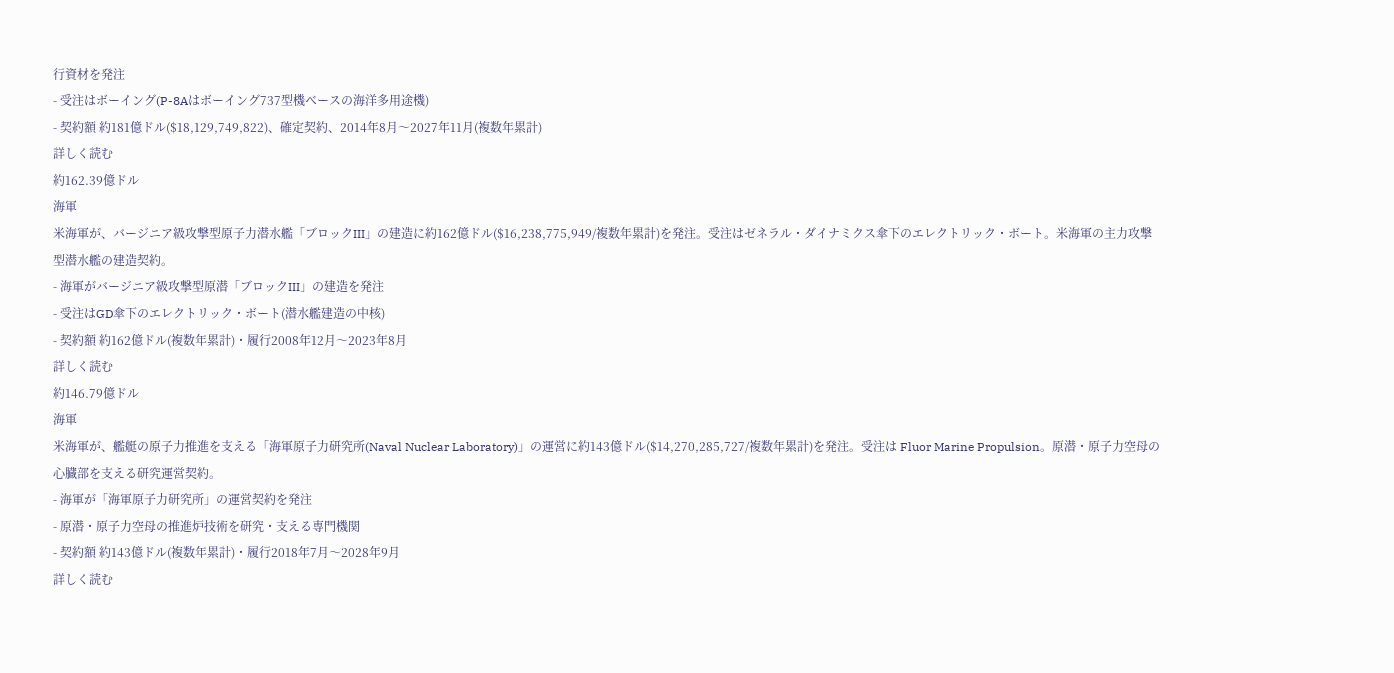行資材を発注
- 受注はボーイング(P-8Aはボーイング737型機ベースの海洋多用途機)
- 契約額 約181億ドル($18,129,749,822)、確定契約、2014年8月〜2027年11月(複数年累計)
詳しく読む
約162.39億ドル
海軍
米海軍が、バージニア級攻撃型原子力潜水艦「ブロックIII」の建造に約162億ドル($16,238,775,949/複数年累計)を発注。受注はゼネラル・ダイナミクス傘下のエレクトリック・ボート。米海軍の主力攻撃型潜水艦の建造契約。
- 海軍がバージニア級攻撃型原潜「ブロックIII」の建造を発注
- 受注はGD傘下のエレクトリック・ボート(潜水艦建造の中核)
- 契約額 約162億ドル(複数年累計)・履行2008年12月〜2023年8月
詳しく読む
約146.79億ドル
海軍
米海軍が、艦艇の原子力推進を支える「海軍原子力研究所(Naval Nuclear Laboratory)」の運営に約143億ドル($14,270,285,727/複数年累計)を発注。受注は Fluor Marine Propulsion。原潜・原子力空母の心臓部を支える研究運営契約。
- 海軍が「海軍原子力研究所」の運営契約を発注
- 原潜・原子力空母の推進炉技術を研究・支える専門機関
- 契約額 約143億ドル(複数年累計)・履行2018年7月〜2028年9月
詳しく読む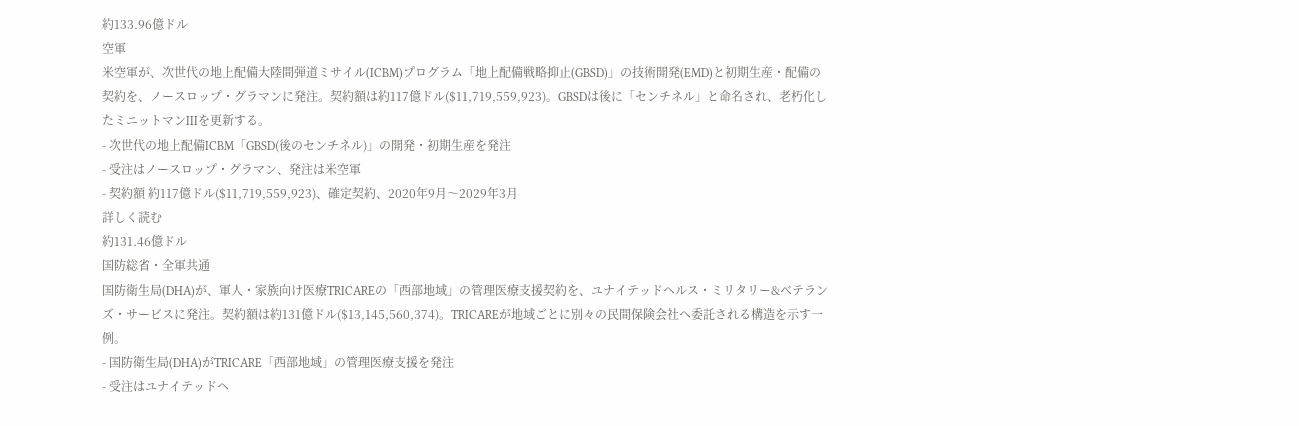約133.96億ドル
空軍
米空軍が、次世代の地上配備大陸間弾道ミサイル(ICBM)プログラム「地上配備戦略抑止(GBSD)」の技術開発(EMD)と初期生産・配備の契約を、ノースロップ・グラマンに発注。契約額は約117億ドル($11,719,559,923)。GBSDは後に「センチネル」と命名され、老朽化したミニットマンIIIを更新する。
- 次世代の地上配備ICBM「GBSD(後のセンチネル)」の開発・初期生産を発注
- 受注はノースロップ・グラマン、発注は米空軍
- 契約額 約117億ドル($11,719,559,923)、確定契約、2020年9月〜2029年3月
詳しく読む
約131.46億ドル
国防総省・全軍共通
国防衛生局(DHA)が、軍人・家族向け医療TRICAREの「西部地域」の管理医療支援契約を、ユナイテッドヘルス・ミリタリー&ベテランズ・サービスに発注。契約額は約131億ドル($13,145,560,374)。TRICAREが地域ごとに別々の民間保険会社へ委託される構造を示す一例。
- 国防衛生局(DHA)がTRICARE「西部地域」の管理医療支援を発注
- 受注はユナイテッドヘ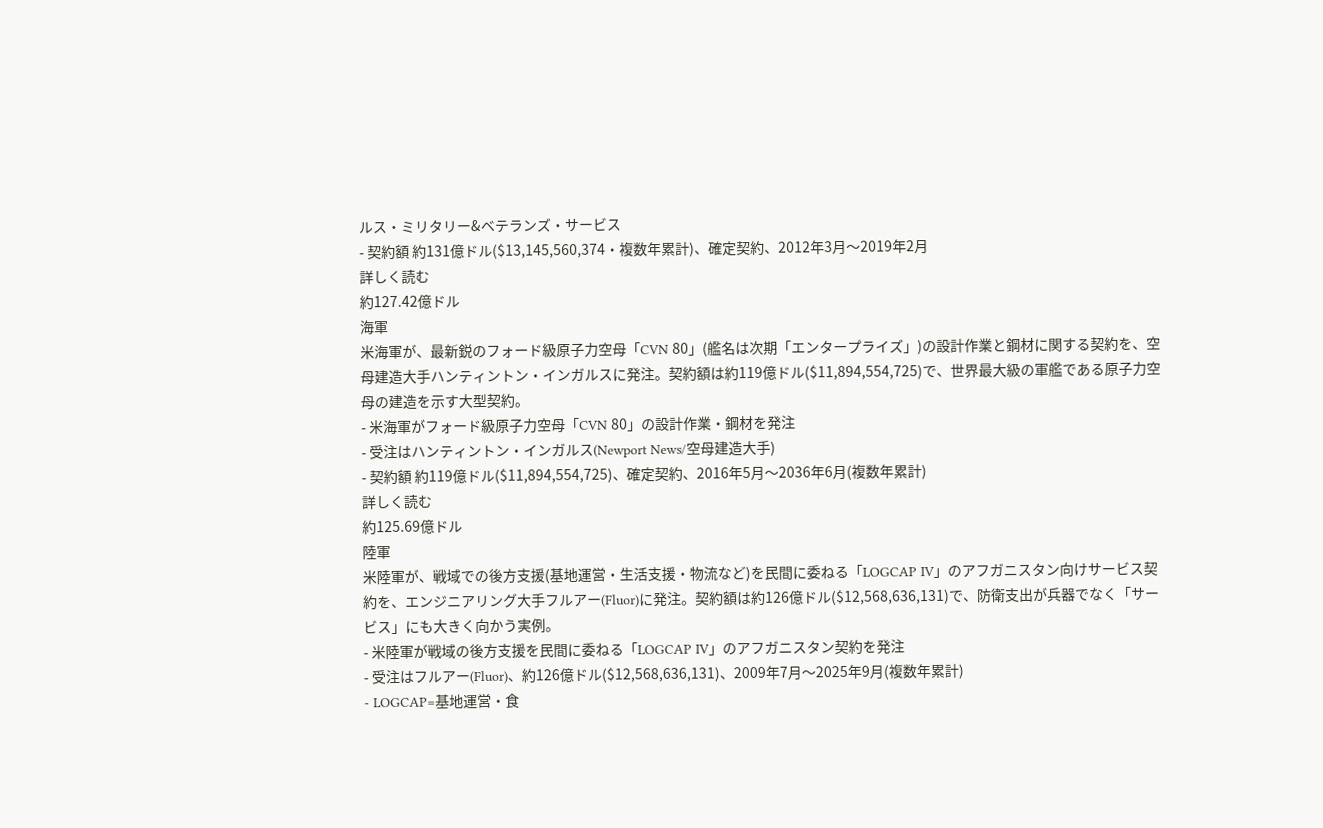ルス・ミリタリー&ベテランズ・サービス
- 契約額 約131億ドル($13,145,560,374・複数年累計)、確定契約、2012年3月〜2019年2月
詳しく読む
約127.42億ドル
海軍
米海軍が、最新鋭のフォード級原子力空母「CVN 80」(艦名は次期「エンタープライズ」)の設計作業と鋼材に関する契約を、空母建造大手ハンティントン・インガルスに発注。契約額は約119億ドル($11,894,554,725)で、世界最大級の軍艦である原子力空母の建造を示す大型契約。
- 米海軍がフォード級原子力空母「CVN 80」の設計作業・鋼材を発注
- 受注はハンティントン・インガルス(Newport News/空母建造大手)
- 契約額 約119億ドル($11,894,554,725)、確定契約、2016年5月〜2036年6月(複数年累計)
詳しく読む
約125.69億ドル
陸軍
米陸軍が、戦域での後方支援(基地運営・生活支援・物流など)を民間に委ねる「LOGCAP IV」のアフガニスタン向けサービス契約を、エンジニアリング大手フルアー(Fluor)に発注。契約額は約126億ドル($12,568,636,131)で、防衛支出が兵器でなく「サービス」にも大きく向かう実例。
- 米陸軍が戦域の後方支援を民間に委ねる「LOGCAP IV」のアフガニスタン契約を発注
- 受注はフルアー(Fluor)、約126億ドル($12,568,636,131)、2009年7月〜2025年9月(複数年累計)
- LOGCAP=基地運営・食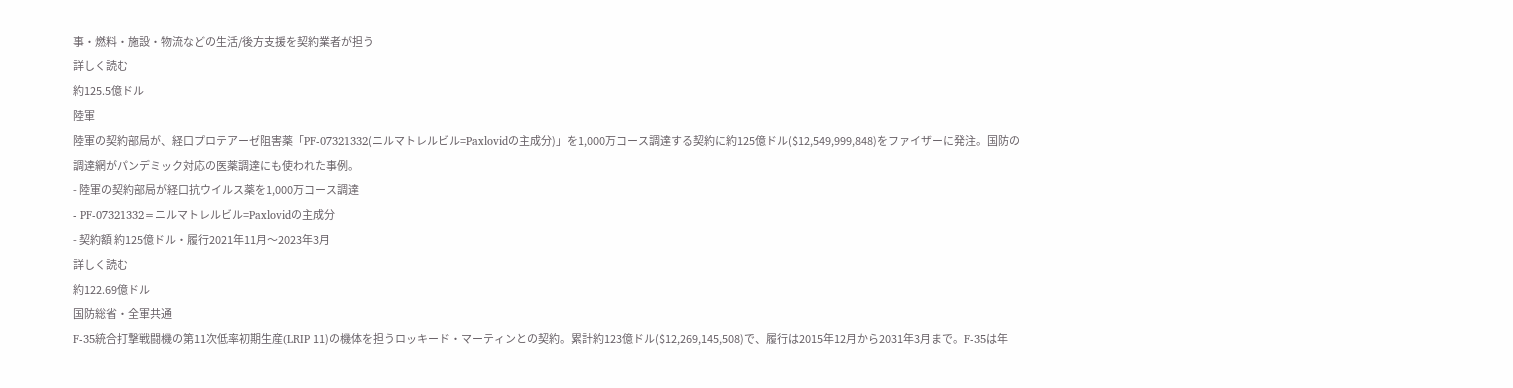事・燃料・施設・物流などの生活/後方支援を契約業者が担う
詳しく読む
約125.5億ドル
陸軍
陸軍の契約部局が、経口プロテアーゼ阻害薬「PF-07321332(ニルマトレルビル=Paxlovidの主成分)」を1,000万コース調達する契約に約125億ドル($12,549,999,848)をファイザーに発注。国防の調達網がパンデミック対応の医薬調達にも使われた事例。
- 陸軍の契約部局が経口抗ウイルス薬を1,000万コース調達
- PF-07321332=ニルマトレルビル=Paxlovidの主成分
- 契約額 約125億ドル・履行2021年11月〜2023年3月
詳しく読む
約122.69億ドル
国防総省・全軍共通
F-35統合打撃戦闘機の第11次低率初期生産(LRIP 11)の機体を担うロッキード・マーティンとの契約。累計約123億ドル($12,269,145,508)で、履行は2015年12月から2031年3月まで。F-35は年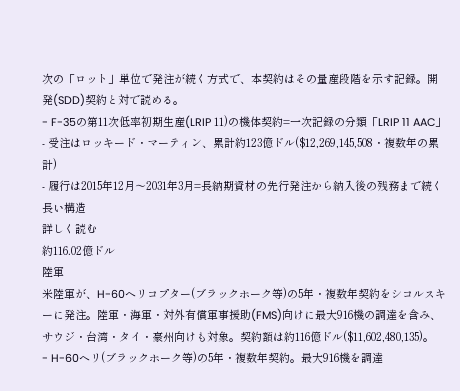次の「ロット」単位で発注が続く方式で、本契約はその量産段階を示す記録。開発(SDD)契約と対で読める。
- F-35の第11次低率初期生産(LRIP 11)の機体契約=一次記録の分類「LRIP 11 AAC」
- 受注はロッキード・マーティン、累計約123億ドル($12,269,145,508・複数年の累計)
- 履行は2015年12月〜2031年3月=長納期資材の先行発注から納入後の残務まで続く長い構造
詳しく読む
約116.02億ドル
陸軍
米陸軍が、H-60ヘリコプター(ブラックホーク等)の5年・複数年契約をシコルスキーに発注。陸軍・海軍・対外有償軍事援助(FMS)向けに最大916機の調達を含み、サウジ・台湾・タイ・豪州向けも対象。契約額は約116億ドル($11,602,480,135)。
- H-60ヘリ(ブラックホーク等)の5年・複数年契約。最大916機を調達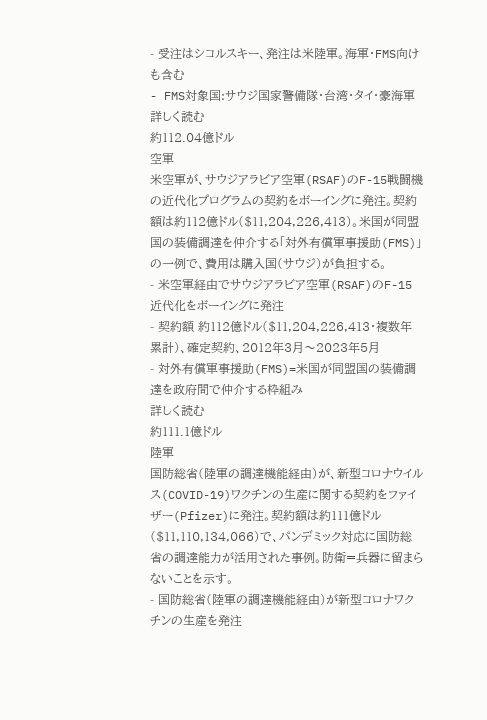- 受注はシコルスキー、発注は米陸軍。海軍・FMS向けも含む
- FMS対象国:サウジ国家警備隊・台湾・タイ・豪海軍
詳しく読む
約112.04億ドル
空軍
米空軍が、サウジアラビア空軍(RSAF)のF-15戦闘機の近代化プログラムの契約をボーイングに発注。契約額は約112億ドル($11,204,226,413)。米国が同盟国の装備調達を仲介する「対外有償軍事援助(FMS)」の一例で、費用は購入国(サウジ)が負担する。
- 米空軍経由でサウジアラビア空軍(RSAF)のF-15近代化をボーイングに発注
- 契約額 約112億ドル($11,204,226,413・複数年累計)、確定契約、2012年3月〜2023年5月
- 対外有償軍事援助(FMS)=米国が同盟国の装備調達を政府間で仲介する枠組み
詳しく読む
約111.1億ドル
陸軍
国防総省(陸軍の調達機能経由)が、新型コロナウイルス(COVID-19)ワクチンの生産に関する契約をファイザー(Pfizer)に発注。契約額は約111億ドル($11,110,134,066)で、パンデミック対応に国防総省の調達能力が活用された事例。防衛=兵器に留まらないことを示す。
- 国防総省(陸軍の調達機能経由)が新型コロナワクチンの生産を発注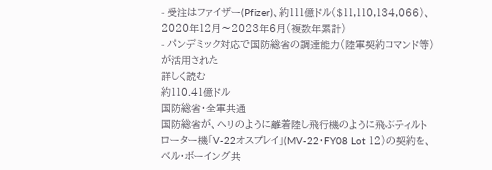- 受注はファイザー(Pfizer)、約111億ドル($11,110,134,066)、2020年12月〜2023年6月(複数年累計)
- パンデミック対応で国防総省の調達能力(陸軍契約コマンド等)が活用された
詳しく読む
約110.41億ドル
国防総省・全軍共通
国防総省が、ヘリのように離着陸し飛行機のように飛ぶティルトローター機「V-22オスプレイ」(MV-22・FY08 Lot 12)の契約を、ベル・ボーイング共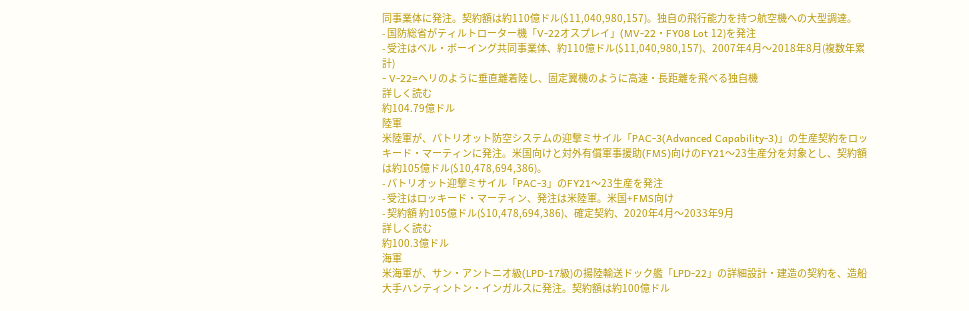同事業体に発注。契約額は約110億ドル($11,040,980,157)。独自の飛行能力を持つ航空機への大型調達。
- 国防総省がティルトローター機「V-22オスプレイ」(MV-22・FY08 Lot 12)を発注
- 受注はベル・ボーイング共同事業体、約110億ドル($11,040,980,157)、2007年4月〜2018年8月(複数年累計)
- V-22=ヘリのように垂直離着陸し、固定翼機のように高速・長距離を飛べる独自機
詳しく読む
約104.79億ドル
陸軍
米陸軍が、パトリオット防空システムの迎撃ミサイル「PAC-3(Advanced Capability-3)」の生産契約をロッキード・マーティンに発注。米国向けと対外有償軍事援助(FMS)向けのFY21〜23生産分を対象とし、契約額は約105億ドル($10,478,694,386)。
- パトリオット迎撃ミサイル「PAC-3」のFY21〜23生産を発注
- 受注はロッキード・マーティン、発注は米陸軍。米国+FMS向け
- 契約額 約105億ドル($10,478,694,386)、確定契約、2020年4月〜2033年9月
詳しく読む
約100.3億ドル
海軍
米海軍が、サン・アントニオ級(LPD-17級)の揚陸輸送ドック艦「LPD-22」の詳細設計・建造の契約を、造船大手ハンティントン・インガルスに発注。契約額は約100億ドル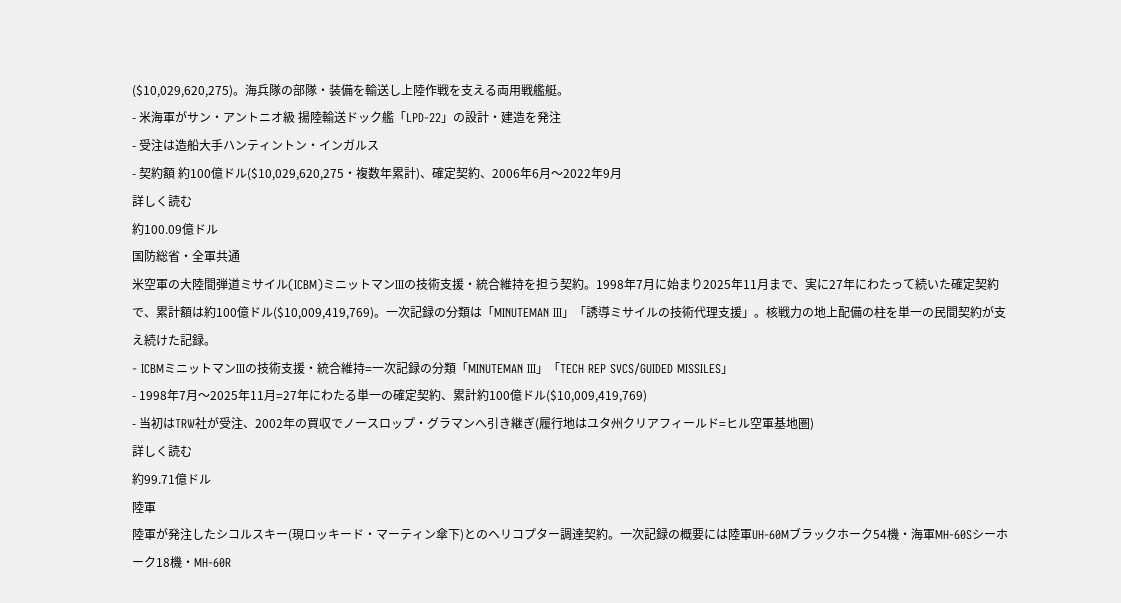($10,029,620,275)。海兵隊の部隊・装備を輸送し上陸作戦を支える両用戦艦艇。
- 米海軍がサン・アントニオ級 揚陸輸送ドック艦「LPD-22」の設計・建造を発注
- 受注は造船大手ハンティントン・インガルス
- 契約額 約100億ドル($10,029,620,275・複数年累計)、確定契約、2006年6月〜2022年9月
詳しく読む
約100.09億ドル
国防総省・全軍共通
米空軍の大陸間弾道ミサイル(ICBM)ミニットマンIIIの技術支援・統合維持を担う契約。1998年7月に始まり2025年11月まで、実に27年にわたって続いた確定契約で、累計額は約100億ドル($10,009,419,769)。一次記録の分類は「MINUTEMAN III」「誘導ミサイルの技術代理支援」。核戦力の地上配備の柱を単一の民間契約が支え続けた記録。
- ICBMミニットマンIIIの技術支援・統合維持=一次記録の分類「MINUTEMAN III」「TECH REP SVCS/GUIDED MISSILES」
- 1998年7月〜2025年11月=27年にわたる単一の確定契約、累計約100億ドル($10,009,419,769)
- 当初はTRW社が受注、2002年の買収でノースロップ・グラマンへ引き継ぎ(履行地はユタ州クリアフィールド=ヒル空軍基地圏)
詳しく読む
約99.71億ドル
陸軍
陸軍が発注したシコルスキー(現ロッキード・マーティン傘下)とのヘリコプター調達契約。一次記録の概要には陸軍UH-60Mブラックホーク54機・海軍MH-60Sシーホーク18機・MH-60R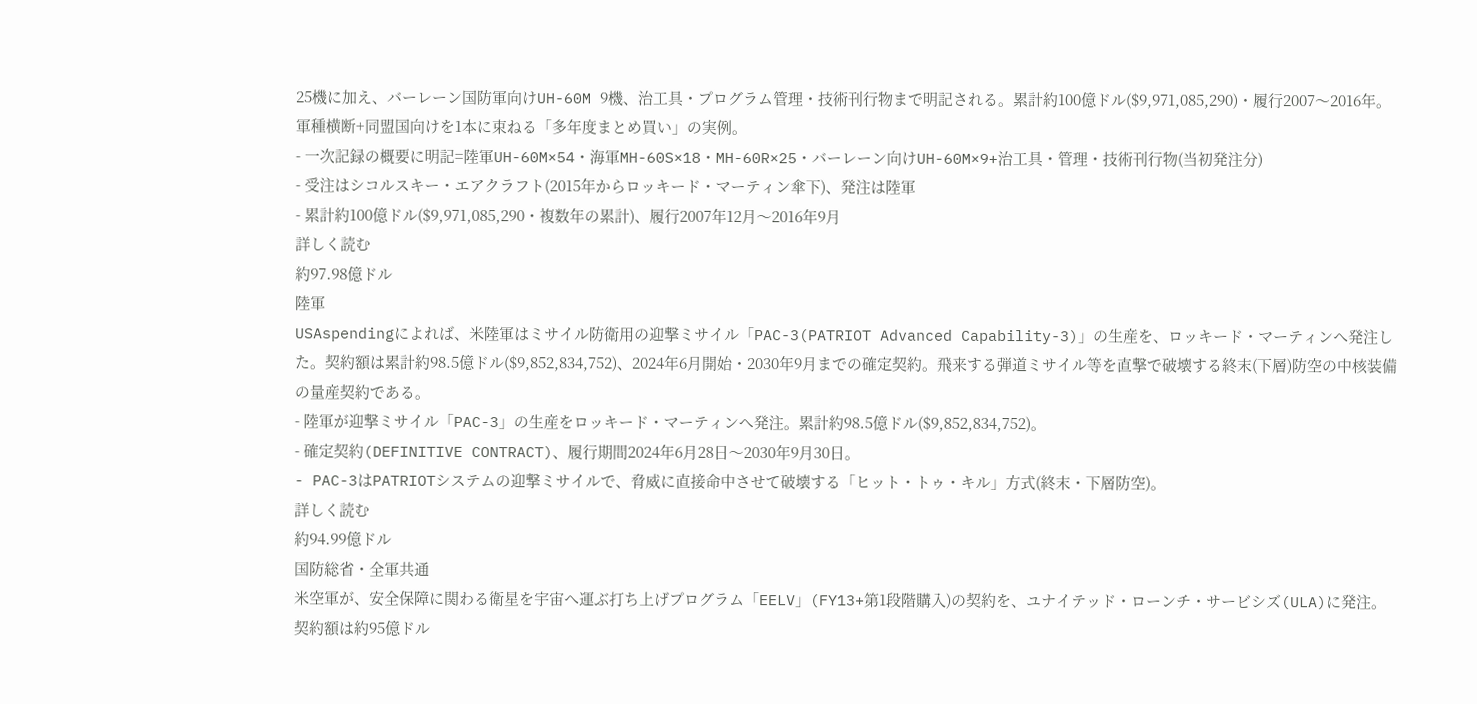25機に加え、バーレーン国防軍向けUH-60M 9機、治工具・プログラム管理・技術刊行物まで明記される。累計約100億ドル($9,971,085,290)・履行2007〜2016年。軍種横断+同盟国向けを1本に束ねる「多年度まとめ買い」の実例。
- 一次記録の概要に明記=陸軍UH-60M×54・海軍MH-60S×18・MH-60R×25・バーレーン向けUH-60M×9+治工具・管理・技術刊行物(当初発注分)
- 受注はシコルスキー・エアクラフト(2015年からロッキード・マーティン傘下)、発注は陸軍
- 累計約100億ドル($9,971,085,290・複数年の累計)、履行2007年12月〜2016年9月
詳しく読む
約97.98億ドル
陸軍
USAspendingによれば、米陸軍はミサイル防衛用の迎撃ミサイル「PAC-3(PATRIOT Advanced Capability-3)」の生産を、ロッキード・マーティンへ発注した。契約額は累計約98.5億ドル($9,852,834,752)、2024年6月開始・2030年9月までの確定契約。飛来する弾道ミサイル等を直撃で破壊する終末(下層)防空の中核装備の量産契約である。
- 陸軍が迎撃ミサイル「PAC-3」の生産をロッキード・マーティンへ発注。累計約98.5億ドル($9,852,834,752)。
- 確定契約(DEFINITIVE CONTRACT)、履行期間2024年6月28日〜2030年9月30日。
- PAC-3はPATRIOTシステムの迎撃ミサイルで、脅威に直接命中させて破壊する「ヒット・トゥ・キル」方式(終末・下層防空)。
詳しく読む
約94.99億ドル
国防総省・全軍共通
米空軍が、安全保障に関わる衛星を宇宙へ運ぶ打ち上げプログラム「EELV」(FY13+第1段階購入)の契約を、ユナイテッド・ローンチ・サービシズ(ULA)に発注。契約額は約95億ドル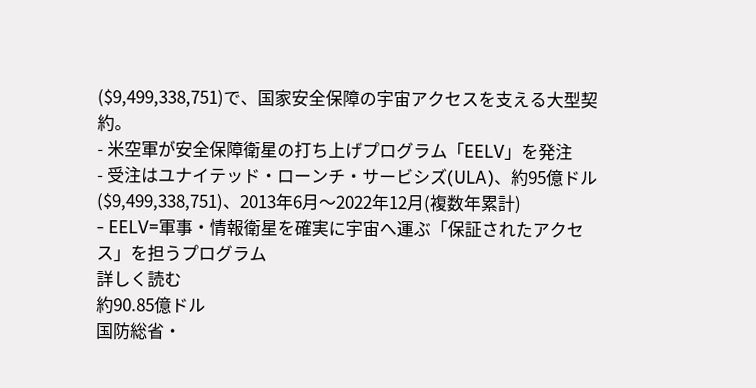($9,499,338,751)で、国家安全保障の宇宙アクセスを支える大型契約。
- 米空軍が安全保障衛星の打ち上げプログラム「EELV」を発注
- 受注はユナイテッド・ローンチ・サービシズ(ULA)、約95億ドル($9,499,338,751)、2013年6月〜2022年12月(複数年累計)
- EELV=軍事・情報衛星を確実に宇宙へ運ぶ「保証されたアクセス」を担うプログラム
詳しく読む
約90.85億ドル
国防総省・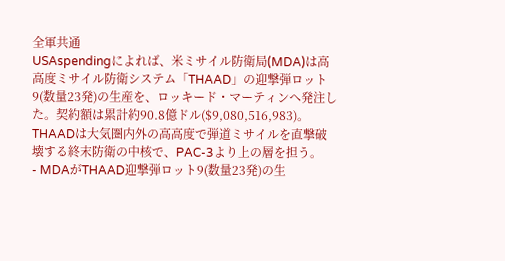全軍共通
USAspendingによれば、米ミサイル防衛局(MDA)は高高度ミサイル防衛システム「THAAD」の迎撃弾ロット9(数量23発)の生産を、ロッキード・マーティンへ発注した。契約額は累計約90.8億ドル($9,080,516,983)。THAADは大気圏内外の高高度で弾道ミサイルを直撃破壊する終末防衛の中核で、PAC-3より上の層を担う。
- MDAがTHAAD迎撃弾ロット9(数量23発)の生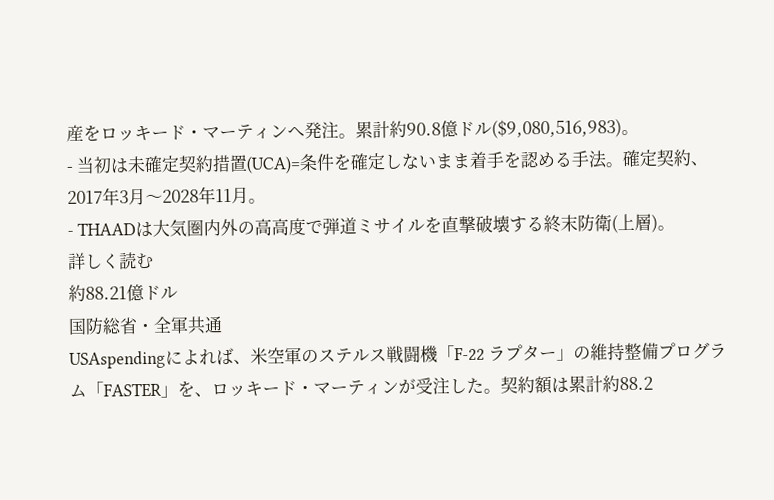産をロッキード・マーティンへ発注。累計約90.8億ドル($9,080,516,983)。
- 当初は未確定契約措置(UCA)=条件を確定しないまま着手を認める手法。確定契約、2017年3月〜2028年11月。
- THAADは大気圏内外の高高度で弾道ミサイルを直撃破壊する終末防衛(上層)。
詳しく読む
約88.21億ドル
国防総省・全軍共通
USAspendingによれば、米空軍のステルス戦闘機「F-22 ラプター」の維持整備プログラム「FASTER」を、ロッキード・マーティンが受注した。契約額は累計約88.2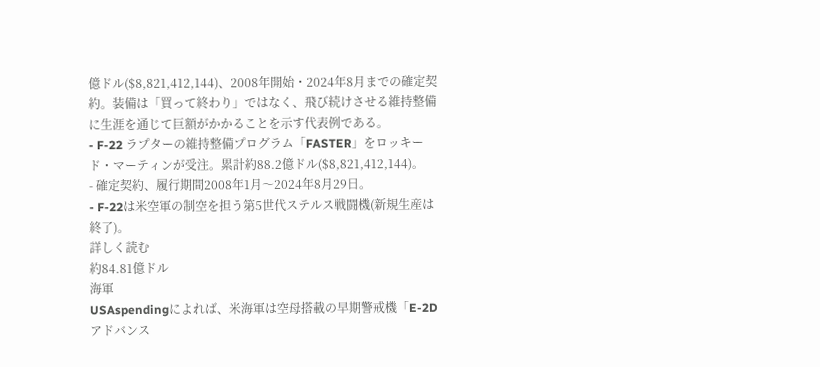億ドル($8,821,412,144)、2008年開始・2024年8月までの確定契約。装備は「買って終わり」ではなく、飛び続けさせる維持整備に生涯を通じて巨額がかかることを示す代表例である。
- F-22 ラプターの維持整備プログラム「FASTER」をロッキード・マーティンが受注。累計約88.2億ドル($8,821,412,144)。
- 確定契約、履行期間2008年1月〜2024年8月29日。
- F-22は米空軍の制空を担う第5世代ステルス戦闘機(新規生産は終了)。
詳しく読む
約84.81億ドル
海軍
USAspendingによれば、米海軍は空母搭載の早期警戒機「E-2D アドバンス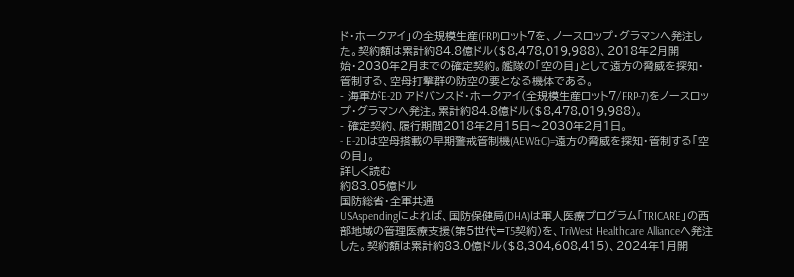ド・ホークアイ」の全規模生産(FRP)ロット7を、ノースロップ・グラマンへ発注した。契約額は累計約84.8億ドル($8,478,019,988)、2018年2月開始・2030年2月までの確定契約。艦隊の「空の目」として遠方の脅威を探知・管制する、空母打撃群の防空の要となる機体である。
- 海軍がE-2D アドバンスド・ホークアイ(全規模生産ロット7/FRP-7)をノースロップ・グラマンへ発注。累計約84.8億ドル($8,478,019,988)。
- 確定契約、履行期間2018年2月15日〜2030年2月1日。
- E-2Dは空母搭載の早期警戒管制機(AEW&C)=遠方の脅威を探知・管制する「空の目」。
詳しく読む
約83.05億ドル
国防総省・全軍共通
USAspendingによれば、国防保健局(DHA)は軍人医療プログラム「TRICARE」の西部地域の管理医療支援(第5世代=T5契約)を、TriWest Healthcare Allianceへ発注した。契約額は累計約83.0億ドル($8,304,608,415)、2024年1月開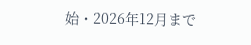始・2026年12月まで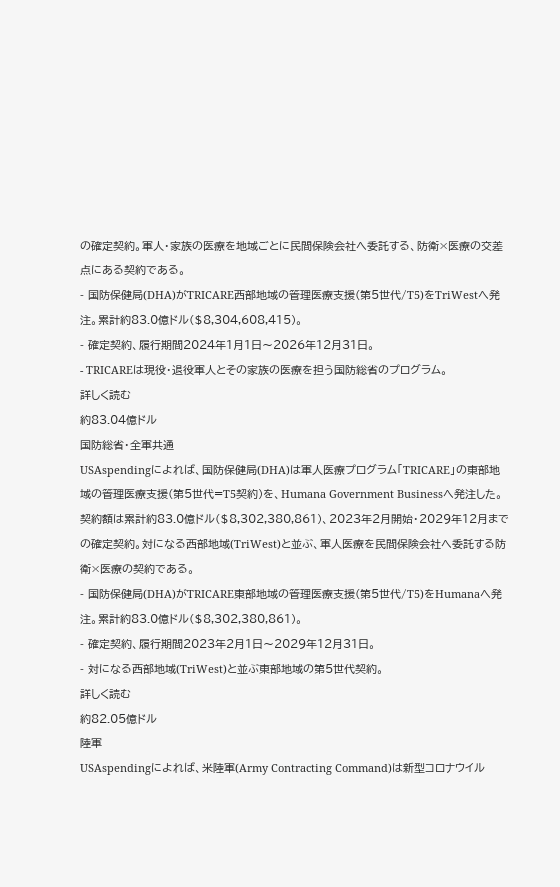の確定契約。軍人・家族の医療を地域ごとに民間保険会社へ委託する、防衛×医療の交差点にある契約である。
- 国防保健局(DHA)がTRICARE西部地域の管理医療支援(第5世代/T5)をTriWestへ発注。累計約83.0億ドル($8,304,608,415)。
- 確定契約、履行期間2024年1月1日〜2026年12月31日。
- TRICAREは現役・退役軍人とその家族の医療を担う国防総省のプログラム。
詳しく読む
約83.04億ドル
国防総省・全軍共通
USAspendingによれば、国防保健局(DHA)は軍人医療プログラム「TRICARE」の東部地域の管理医療支援(第5世代=T5契約)を、Humana Government Businessへ発注した。契約額は累計約83.0億ドル($8,302,380,861)、2023年2月開始・2029年12月までの確定契約。対になる西部地域(TriWest)と並ぶ、軍人医療を民間保険会社へ委託する防衛×医療の契約である。
- 国防保健局(DHA)がTRICARE東部地域の管理医療支援(第5世代/T5)をHumanaへ発注。累計約83.0億ドル($8,302,380,861)。
- 確定契約、履行期間2023年2月1日〜2029年12月31日。
- 対になる西部地域(TriWest)と並ぶ東部地域の第5世代契約。
詳しく読む
約82.05億ドル
陸軍
USAspendingによれば、米陸軍(Army Contracting Command)は新型コロナウイル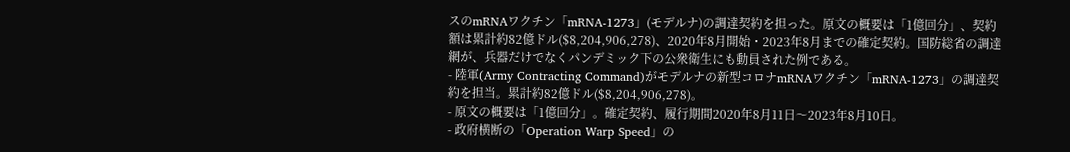スのmRNAワクチン「mRNA-1273」(モデルナ)の調達契約を担った。原文の概要は「1億回分」、契約額は累計約82億ドル($8,204,906,278)、2020年8月開始・2023年8月までの確定契約。国防総省の調達網が、兵器だけでなくパンデミック下の公衆衛生にも動員された例である。
- 陸軍(Army Contracting Command)がモデルナの新型コロナmRNAワクチン「mRNA-1273」の調達契約を担当。累計約82億ドル($8,204,906,278)。
- 原文の概要は「1億回分」。確定契約、履行期間2020年8月11日〜2023年8月10日。
- 政府横断の「Operation Warp Speed」の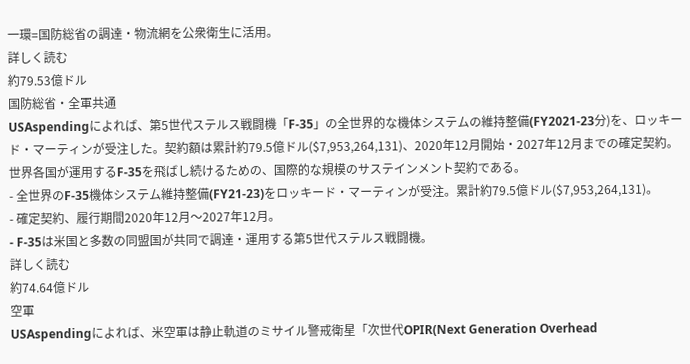一環=国防総省の調達・物流網を公衆衛生に活用。
詳しく読む
約79.53億ドル
国防総省・全軍共通
USAspendingによれば、第5世代ステルス戦闘機「F-35」の全世界的な機体システムの維持整備(FY2021-23分)を、ロッキード・マーティンが受注した。契約額は累計約79.5億ドル($7,953,264,131)、2020年12月開始・2027年12月までの確定契約。世界各国が運用するF-35を飛ばし続けるための、国際的な規模のサステインメント契約である。
- 全世界のF-35機体システム維持整備(FY21-23)をロッキード・マーティンが受注。累計約79.5億ドル($7,953,264,131)。
- 確定契約、履行期間2020年12月〜2027年12月。
- F-35は米国と多数の同盟国が共同で調達・運用する第5世代ステルス戦闘機。
詳しく読む
約74.64億ドル
空軍
USAspendingによれば、米空軍は静止軌道のミサイル警戒衛星「次世代OPIR(Next Generation Overhead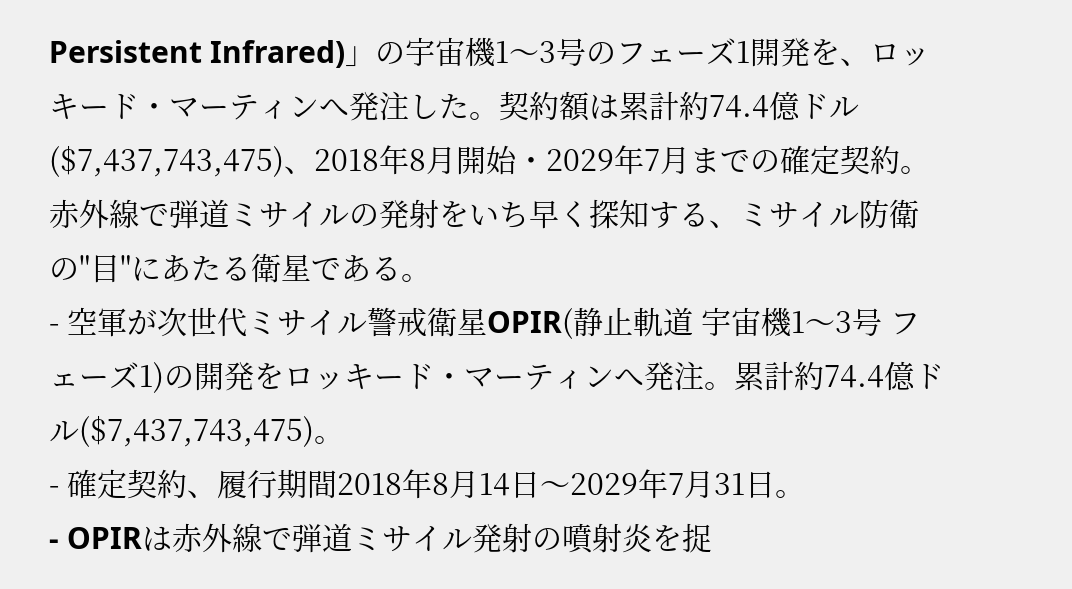Persistent Infrared)」の宇宙機1〜3号のフェーズ1開発を、ロッキード・マーティンへ発注した。契約額は累計約74.4億ドル($7,437,743,475)、2018年8月開始・2029年7月までの確定契約。赤外線で弾道ミサイルの発射をいち早く探知する、ミサイル防衛の"目"にあたる衛星である。
- 空軍が次世代ミサイル警戒衛星OPIR(静止軌道 宇宙機1〜3号 フェーズ1)の開発をロッキード・マーティンへ発注。累計約74.4億ドル($7,437,743,475)。
- 確定契約、履行期間2018年8月14日〜2029年7月31日。
- OPIRは赤外線で弾道ミサイル発射の噴射炎を捉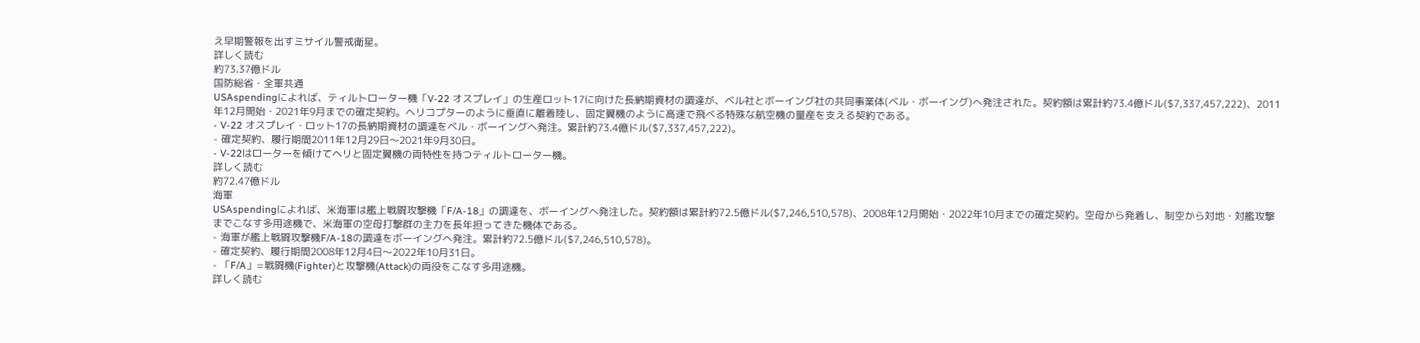え早期警報を出すミサイル警戒衛星。
詳しく読む
約73.37億ドル
国防総省・全軍共通
USAspendingによれば、ティルトローター機「V-22 オスプレイ」の生産ロット17に向けた長納期資材の調達が、ベル社とボーイング社の共同事業体(ベル・ボーイング)へ発注された。契約額は累計約73.4億ドル($7,337,457,222)、2011年12月開始・2021年9月までの確定契約。ヘリコプターのように垂直に離着陸し、固定翼機のように高速で飛べる特殊な航空機の量産を支える契約である。
- V-22 オスプレイ・ロット17の長納期資材の調達をベル・ボーイングへ発注。累計約73.4億ドル($7,337,457,222)。
- 確定契約、履行期間2011年12月29日〜2021年9月30日。
- V-22はローターを傾けてヘリと固定翼機の両特性を持つティルトローター機。
詳しく読む
約72.47億ドル
海軍
USAspendingによれば、米海軍は艦上戦闘攻撃機「F/A-18」の調達を、ボーイングへ発注した。契約額は累計約72.5億ドル($7,246,510,578)、2008年12月開始・2022年10月までの確定契約。空母から発着し、制空から対地・対艦攻撃までこなす多用途機で、米海軍の空母打撃群の主力を長年担ってきた機体である。
- 海軍が艦上戦闘攻撃機F/A-18の調達をボーイングへ発注。累計約72.5億ドル($7,246,510,578)。
- 確定契約、履行期間2008年12月4日〜2022年10月31日。
- 「F/A」=戦闘機(Fighter)と攻撃機(Attack)の両役をこなす多用途機。
詳しく読む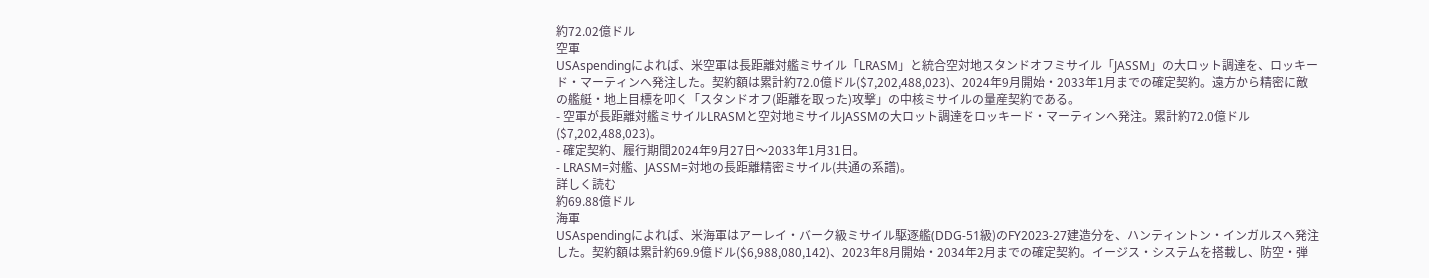約72.02億ドル
空軍
USAspendingによれば、米空軍は長距離対艦ミサイル「LRASM」と統合空対地スタンドオフミサイル「JASSM」の大ロット調達を、ロッキード・マーティンへ発注した。契約額は累計約72.0億ドル($7,202,488,023)、2024年9月開始・2033年1月までの確定契約。遠方から精密に敵の艦艇・地上目標を叩く「スタンドオフ(距離を取った)攻撃」の中核ミサイルの量産契約である。
- 空軍が長距離対艦ミサイルLRASMと空対地ミサイルJASSMの大ロット調達をロッキード・マーティンへ発注。累計約72.0億ドル($7,202,488,023)。
- 確定契約、履行期間2024年9月27日〜2033年1月31日。
- LRASM=対艦、JASSM=対地の長距離精密ミサイル(共通の系譜)。
詳しく読む
約69.88億ドル
海軍
USAspendingによれば、米海軍はアーレイ・バーク級ミサイル駆逐艦(DDG-51級)のFY2023-27建造分を、ハンティントン・インガルスへ発注した。契約額は累計約69.9億ドル($6,988,080,142)、2023年8月開始・2034年2月までの確定契約。イージス・システムを搭載し、防空・弾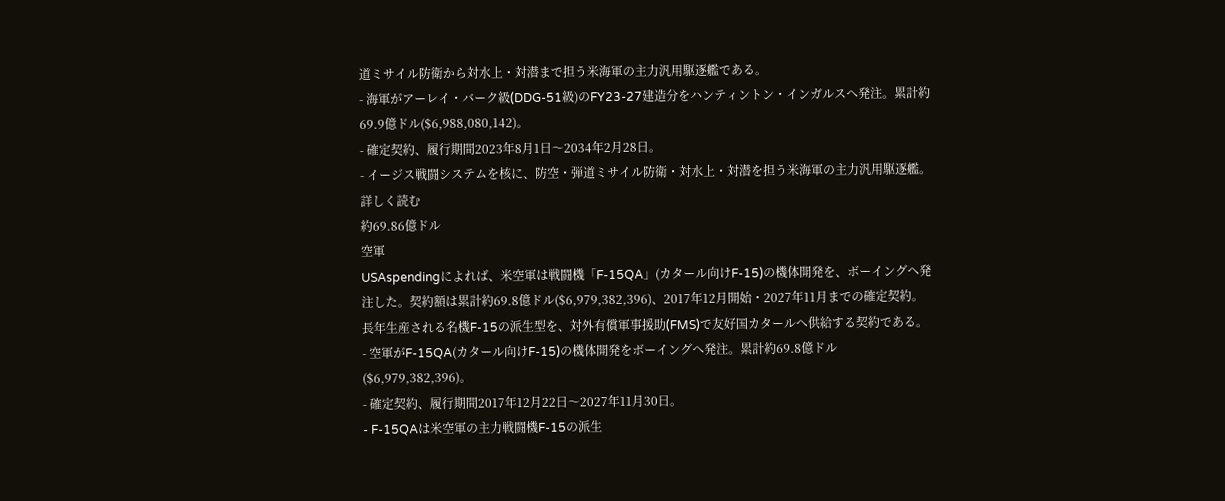道ミサイル防衛から対水上・対潜まで担う米海軍の主力汎用駆逐艦である。
- 海軍がアーレイ・バーク級(DDG-51級)のFY23-27建造分をハンティントン・インガルスへ発注。累計約69.9億ドル($6,988,080,142)。
- 確定契約、履行期間2023年8月1日〜2034年2月28日。
- イージス戦闘システムを核に、防空・弾道ミサイル防衛・対水上・対潜を担う米海軍の主力汎用駆逐艦。
詳しく読む
約69.86億ドル
空軍
USAspendingによれば、米空軍は戦闘機「F-15QA」(カタール向けF-15)の機体開発を、ボーイングへ発注した。契約額は累計約69.8億ドル($6,979,382,396)、2017年12月開始・2027年11月までの確定契約。長年生産される名機F-15の派生型を、対外有償軍事援助(FMS)で友好国カタールへ供給する契約である。
- 空軍がF-15QA(カタール向けF-15)の機体開発をボーイングへ発注。累計約69.8億ドル($6,979,382,396)。
- 確定契約、履行期間2017年12月22日〜2027年11月30日。
- F-15QAは米空軍の主力戦闘機F-15の派生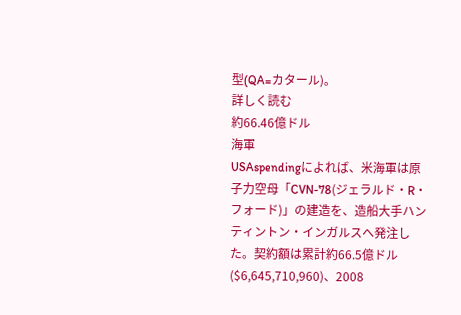型(QA=カタール)。
詳しく読む
約66.46億ドル
海軍
USAspendingによれば、米海軍は原子力空母「CVN-78(ジェラルド・R・フォード)」の建造を、造船大手ハンティントン・インガルスへ発注した。契約額は累計約66.5億ドル($6,645,710,960)、2008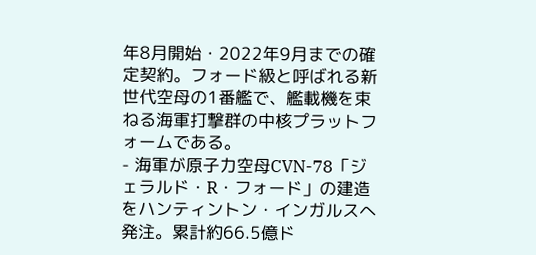年8月開始・2022年9月までの確定契約。フォード級と呼ばれる新世代空母の1番艦で、艦載機を束ねる海軍打撃群の中核プラットフォームである。
- 海軍が原子力空母CVN-78「ジェラルド・R・フォード」の建造をハンティントン・インガルスへ発注。累計約66.5億ド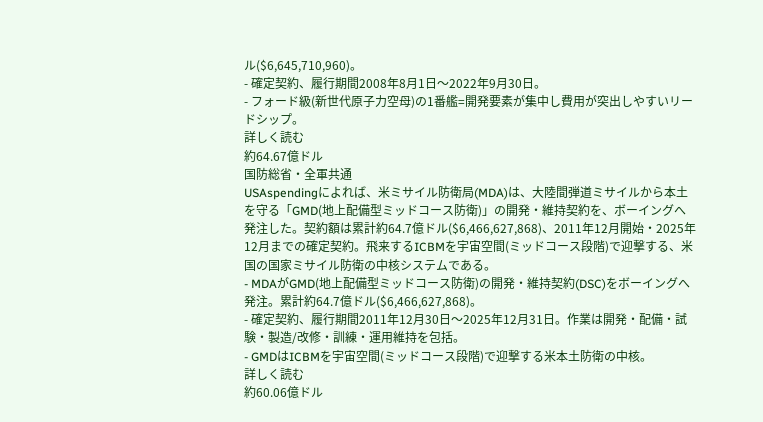ル($6,645,710,960)。
- 確定契約、履行期間2008年8月1日〜2022年9月30日。
- フォード級(新世代原子力空母)の1番艦=開発要素が集中し費用が突出しやすいリードシップ。
詳しく読む
約64.67億ドル
国防総省・全軍共通
USAspendingによれば、米ミサイル防衛局(MDA)は、大陸間弾道ミサイルから本土を守る「GMD(地上配備型ミッドコース防衛)」の開発・維持契約を、ボーイングへ発注した。契約額は累計約64.7億ドル($6,466,627,868)、2011年12月開始・2025年12月までの確定契約。飛来するICBMを宇宙空間(ミッドコース段階)で迎撃する、米国の国家ミサイル防衛の中核システムである。
- MDAがGMD(地上配備型ミッドコース防衛)の開発・維持契約(DSC)をボーイングへ発注。累計約64.7億ドル($6,466,627,868)。
- 確定契約、履行期間2011年12月30日〜2025年12月31日。作業は開発・配備・試験・製造/改修・訓練・運用維持を包括。
- GMDはICBMを宇宙空間(ミッドコース段階)で迎撃する米本土防衛の中核。
詳しく読む
約60.06億ドル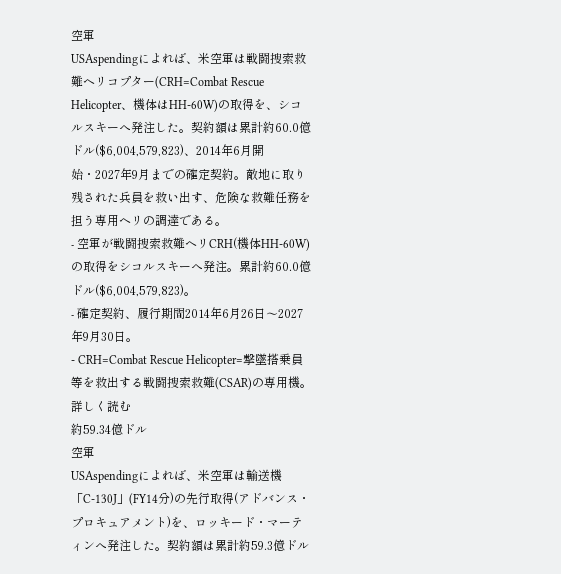空軍
USAspendingによれば、米空軍は戦闘捜索救難ヘリコプター(CRH=Combat Rescue Helicopter、機体はHH-60W)の取得を、シコルスキーへ発注した。契約額は累計約60.0億ドル($6,004,579,823)、2014年6月開始・2027年9月までの確定契約。敵地に取り残された兵員を救い出す、危険な救難任務を担う専用ヘリの調達である。
- 空軍が戦闘捜索救難ヘリCRH(機体HH-60W)の取得をシコルスキーへ発注。累計約60.0億ドル($6,004,579,823)。
- 確定契約、履行期間2014年6月26日〜2027年9月30日。
- CRH=Combat Rescue Helicopter=撃墜搭乗員等を救出する戦闘捜索救難(CSAR)の専用機。
詳しく読む
約59.34億ドル
空軍
USAspendingによれば、米空軍は輸送機「C-130J」(FY14分)の先行取得(アドバンス・プロキュアメント)を、ロッキード・マーティンへ発注した。契約額は累計約59.3億ドル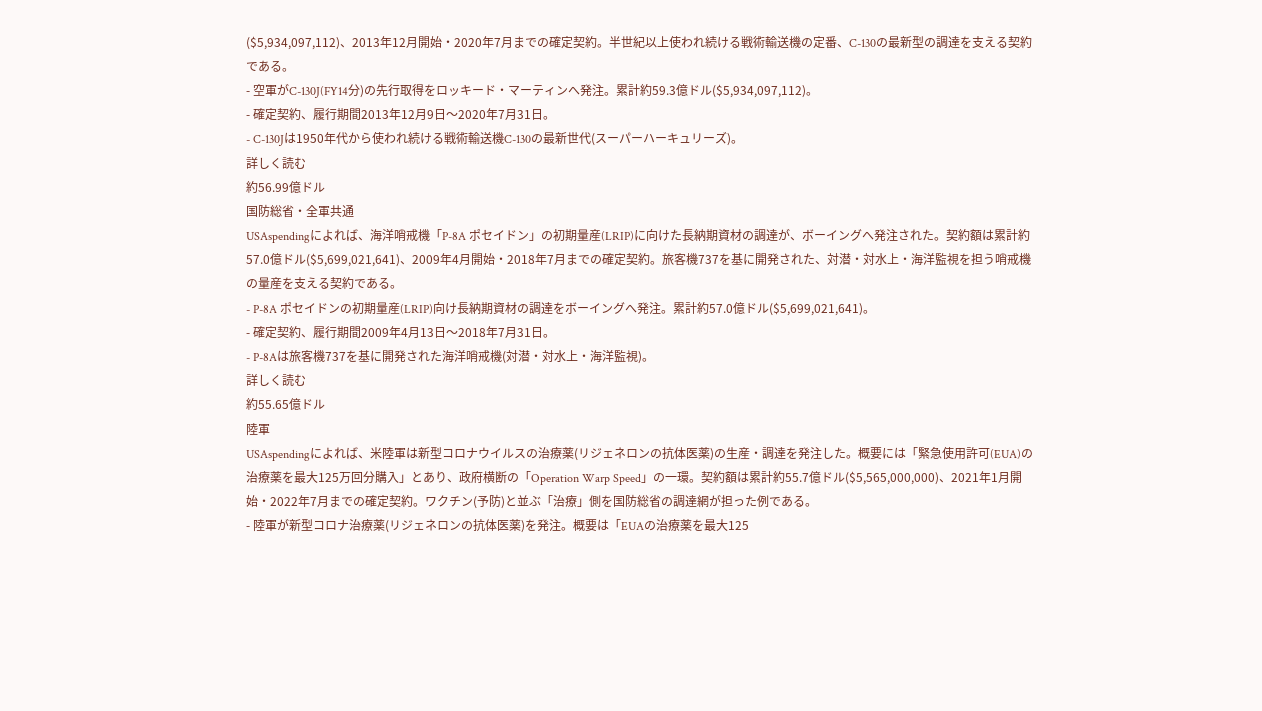($5,934,097,112)、2013年12月開始・2020年7月までの確定契約。半世紀以上使われ続ける戦術輸送機の定番、C-130の最新型の調達を支える契約である。
- 空軍がC-130J(FY14分)の先行取得をロッキード・マーティンへ発注。累計約59.3億ドル($5,934,097,112)。
- 確定契約、履行期間2013年12月9日〜2020年7月31日。
- C-130Jは1950年代から使われ続ける戦術輸送機C-130の最新世代(スーパーハーキュリーズ)。
詳しく読む
約56.99億ドル
国防総省・全軍共通
USAspendingによれば、海洋哨戒機「P-8A ポセイドン」の初期量産(LRIP)に向けた長納期資材の調達が、ボーイングへ発注された。契約額は累計約57.0億ドル($5,699,021,641)、2009年4月開始・2018年7月までの確定契約。旅客機737を基に開発された、対潜・対水上・海洋監視を担う哨戒機の量産を支える契約である。
- P-8A ポセイドンの初期量産(LRIP)向け長納期資材の調達をボーイングへ発注。累計約57.0億ドル($5,699,021,641)。
- 確定契約、履行期間2009年4月13日〜2018年7月31日。
- P-8Aは旅客機737を基に開発された海洋哨戒機(対潜・対水上・海洋監視)。
詳しく読む
約55.65億ドル
陸軍
USAspendingによれば、米陸軍は新型コロナウイルスの治療薬(リジェネロンの抗体医薬)の生産・調達を発注した。概要には「緊急使用許可(EUA)の治療薬を最大125万回分購入」とあり、政府横断の「Operation Warp Speed」の一環。契約額は累計約55.7億ドル($5,565,000,000)、2021年1月開始・2022年7月までの確定契約。ワクチン(予防)と並ぶ「治療」側を国防総省の調達網が担った例である。
- 陸軍が新型コロナ治療薬(リジェネロンの抗体医薬)を発注。概要は「EUAの治療薬を最大125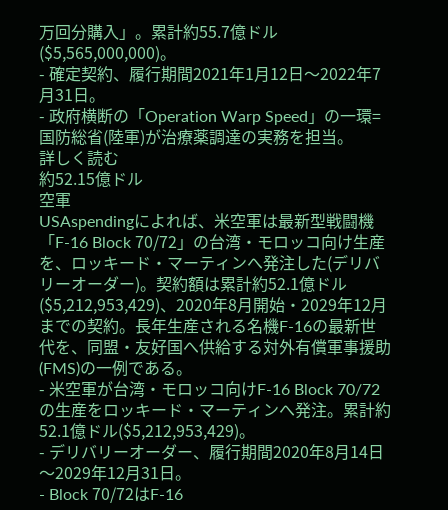万回分購入」。累計約55.7億ドル($5,565,000,000)。
- 確定契約、履行期間2021年1月12日〜2022年7月31日。
- 政府横断の「Operation Warp Speed」の一環=国防総省(陸軍)が治療薬調達の実務を担当。
詳しく読む
約52.15億ドル
空軍
USAspendingによれば、米空軍は最新型戦闘機「F-16 Block 70/72」の台湾・モロッコ向け生産を、ロッキード・マーティンへ発注した(デリバリーオーダー)。契約額は累計約52.1億ドル($5,212,953,429)、2020年8月開始・2029年12月までの契約。長年生産される名機F-16の最新世代を、同盟・友好国へ供給する対外有償軍事援助(FMS)の一例である。
- 米空軍が台湾・モロッコ向けF-16 Block 70/72の生産をロッキード・マーティンへ発注。累計約52.1億ドル($5,212,953,429)。
- デリバリーオーダー、履行期間2020年8月14日〜2029年12月31日。
- Block 70/72はF-16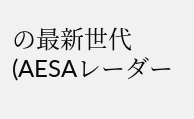の最新世代(AESAレーダー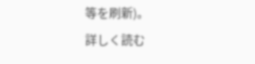等を刷新)。
詳しく読む